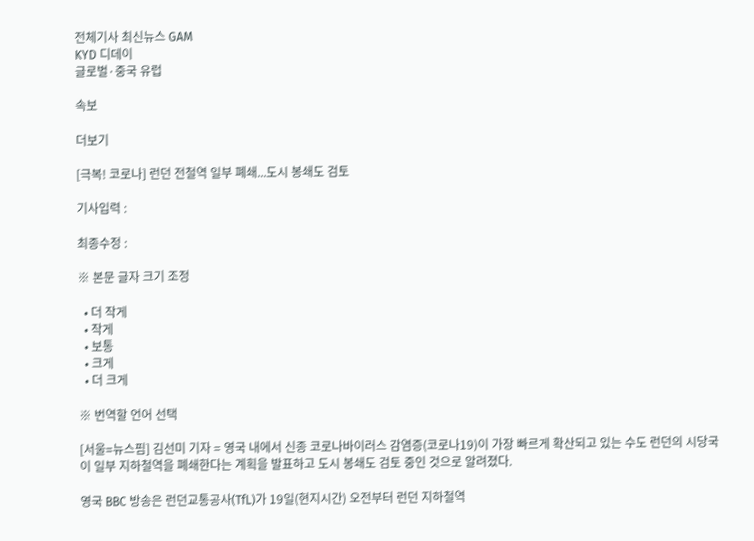전체기사 최신뉴스 GAM
KYD 디데이
글로벌·중국 유럽

속보

더보기

[극복! 코로나] 런던 전철역 일부 폐쇄...도시 봉쇄도 검토

기사입력 :

최종수정 :

※ 본문 글자 크기 조정

  • 더 작게
  • 작게
  • 보통
  • 크게
  • 더 크게

※ 번역할 언어 선택

[서울=뉴스핌] 김선미 기자 = 영국 내에서 신종 코로나바이러스 감염증(코로나19)이 가장 빠르게 확산되고 있는 수도 런던의 시당국이 일부 지하철역을 폐쇄한다는 계획을 발표하고 도시 봉쇄도 검토 중인 것으로 알려졌다.

영국 BBC 방송은 런던교통공사(TfL)가 19일(현지시간) 오전부터 런던 지하철역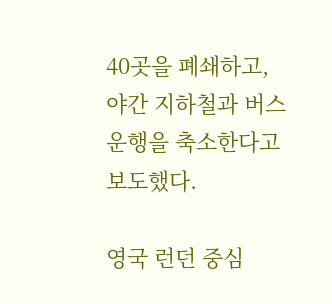40곳을 폐쇄하고, 야간 지하철과 버스 운행을 축소한다고 보도했다.

영국 런던 중심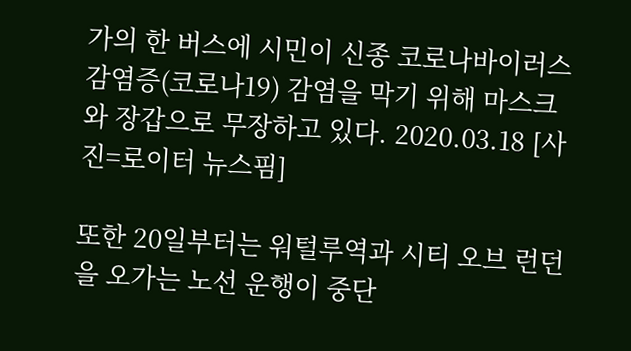가의 한 버스에 시민이 신종 코로나바이러스 감염증(코로나19) 감염을 막기 위해 마스크와 장갑으로 무장하고 있다. 2020.03.18 [사진=로이터 뉴스핌]

또한 20일부터는 워털루역과 시티 오브 런던을 오가는 노선 운행이 중단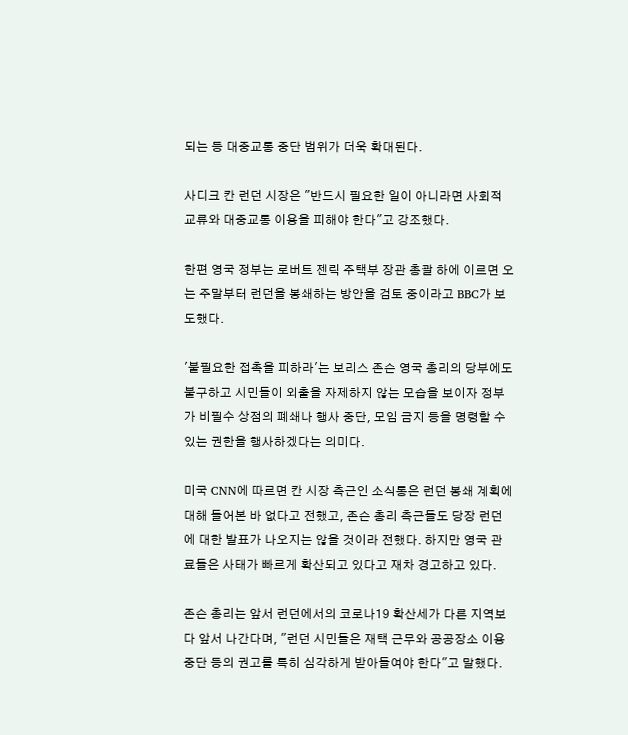되는 등 대중교통 중단 범위가 더욱 확대된다.

사디크 칸 런던 시장은 "반드시 필요한 일이 아니라면 사회적 교류와 대중교통 이용을 피해야 한다"고 강조했다.

한편 영국 정부는 로버트 젠릭 주택부 장관 총괄 하에 이르면 오는 주말부터 런던을 봉쇄하는 방안을 검토 중이라고 BBC가 보도했다.

'불필요한 접촉을 피하라'는 보리스 존슨 영국 총리의 당부에도 불구하고 시민들이 외출을 자제하지 않는 모습을 보이자 정부가 비필수 상점의 폐쇄나 행사 중단, 모임 금지 등을 명령할 수 있는 권한을 행사하겠다는 의미다.

미국 CNN에 따르면 칸 시장 측근인 소식통은 런던 봉쇄 계획에 대해 들어본 바 없다고 전했고, 존슨 총리 측근들도 당장 런던에 대한 발표가 나오지는 않을 것이라 전했다. 하지만 영국 관료들은 사태가 빠르게 확산되고 있다고 재차 경고하고 있다.

존슨 총리는 앞서 런던에서의 코로나19 확산세가 다른 지역보다 앞서 나간다며, "런던 시민들은 재택 근무와 공공장소 이용 중단 등의 권고를 특히 심각하게 받아들여야 한다"고 말했다.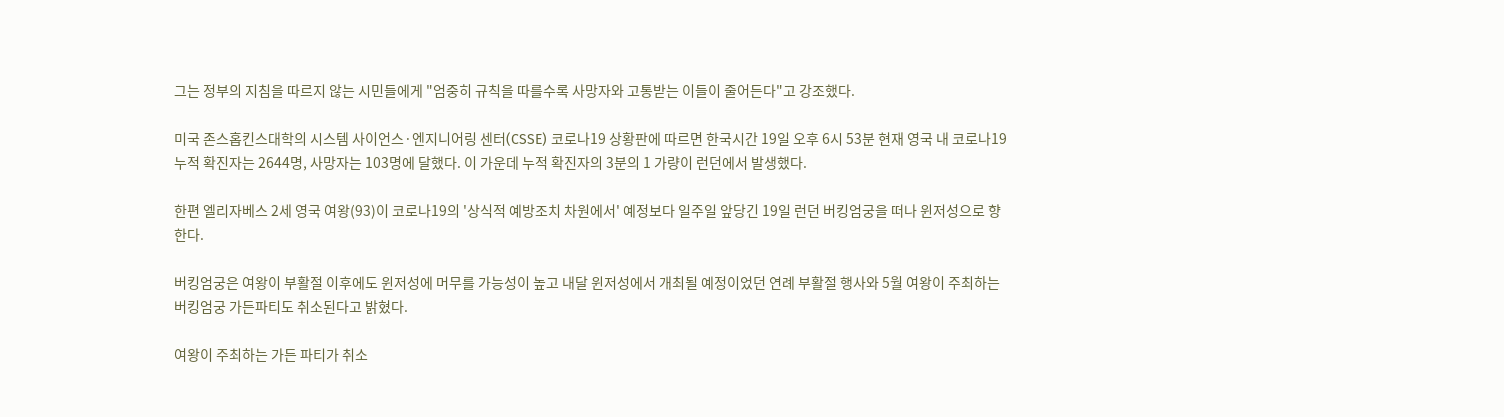그는 정부의 지침을 따르지 않는 시민들에게 "엄중히 규칙을 따를수록 사망자와 고통받는 이들이 줄어든다"고 강조했다.

미국 존스홉킨스대학의 시스템 사이언스·엔지니어링 센터(CSSE) 코로나19 상황판에 따르면 한국시간 19일 오후 6시 53분 현재 영국 내 코로나19 누적 확진자는 2644명, 사망자는 103명에 달했다. 이 가운데 누적 확진자의 3분의 1 가량이 런던에서 발생했다.

한편 엘리자베스 2세 영국 여왕(93)이 코로나19의 '상식적 예방조치 차원에서' 예정보다 일주일 앞당긴 19일 런던 버킹엄궁을 떠나 윈저성으로 향한다.

버킹엄궁은 여왕이 부활절 이후에도 윈저성에 머무를 가능성이 높고 내달 윈저성에서 개최될 예정이었던 연례 부활절 행사와 5월 여왕이 주최하는 버킹엄궁 가든파티도 취소된다고 밝혔다.

여왕이 주최하는 가든 파티가 취소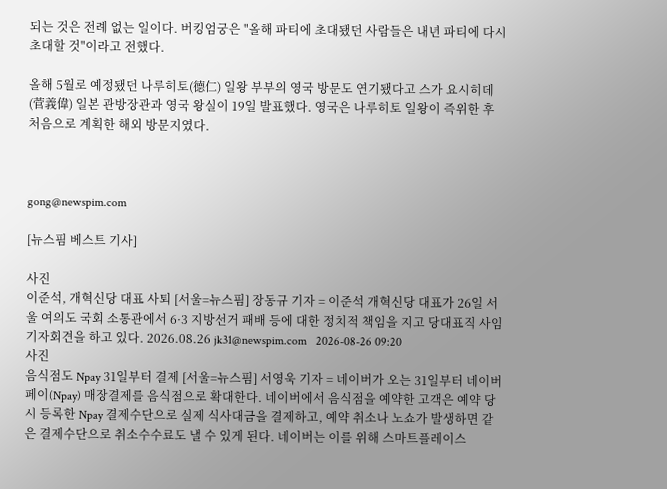되는 것은 전례 없는 일이다. 버킹엄궁은 "올해 파티에 초대됐던 사람들은 내년 파티에 다시 초대할 것"이라고 전했다.

올해 5월로 예정됐던 나루히토(德仁) 일왕 부부의 영국 방문도 연기됐다고 스가 요시히데(菅義偉) 일본 관방장관과 영국 왕실이 19일 발표했다. 영국은 나루히토 일왕이 즉위한 후 처음으로 계획한 해외 방문지였다.



gong@newspim.com

[뉴스핌 베스트 기사]

사진
이준석, 개혁신당 대표 사퇴 [서울=뉴스핌] 장동규 기자 = 이준석 개혁신당 대표가 26일 서울 여의도 국회 소통관에서 6·3 지방선거 패배 등에 대한 정치적 책임을 지고 당대표직 사임 기자회견을 하고 있다. 2026.08.26 jk31@newspim.com   2026-08-26 09:20
사진
음식점도 Npay 31일부터 결제 [서울=뉴스핌] 서영욱 기자 = 네이버가 오는 31일부터 네이버페이(Npay) 매장결제를 음식점으로 확대한다. 네이버에서 음식점을 예약한 고객은 예약 당시 등록한 Npay 결제수단으로 실제 식사대금을 결제하고, 예약 취소나 노쇼가 발생하면 같은 결제수단으로 취소수수료도 낼 수 있게 된다. 네이버는 이를 위해 스마트플레이스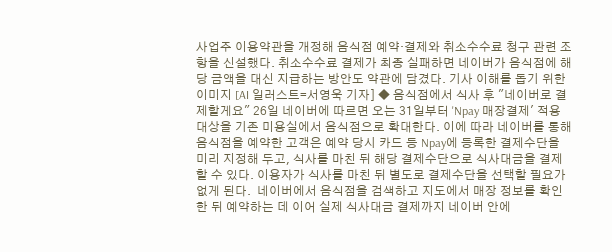사업주 이용약관을 개정해 음식점 예약·결제와 취소수수료 청구 관련 조항을 신설했다. 취소수수료 결제가 최종 실패하면 네이버가 음식점에 해당 금액을 대신 지급하는 방안도 약관에 담겼다. 기사 이해를 돕기 위한 이미지 [AI 일러스트=서영욱 기자] ◆ 음식점에서 식사 후 "네이버로 결제할게요" 26일 네이버에 따르면 오는 31일부터 'Npay 매장결제' 적용 대상을 기존 미용실에서 음식점으로 확대한다. 이에 따라 네이버를 통해 음식점을 예약한 고객은 예약 당시 카드 등 Npay에 등록한 결제수단을 미리 지정해 두고, 식사를 마친 뒤 해당 결제수단으로 식사대금을 결제할 수 있다. 이용자가 식사를 마친 뒤 별도로 결제수단을 선택할 필요가 없게 된다.  네이버에서 음식점을 검색하고 지도에서 매장 정보를 확인한 뒤 예약하는 데 이어 실제 식사대금 결제까지 네이버 안에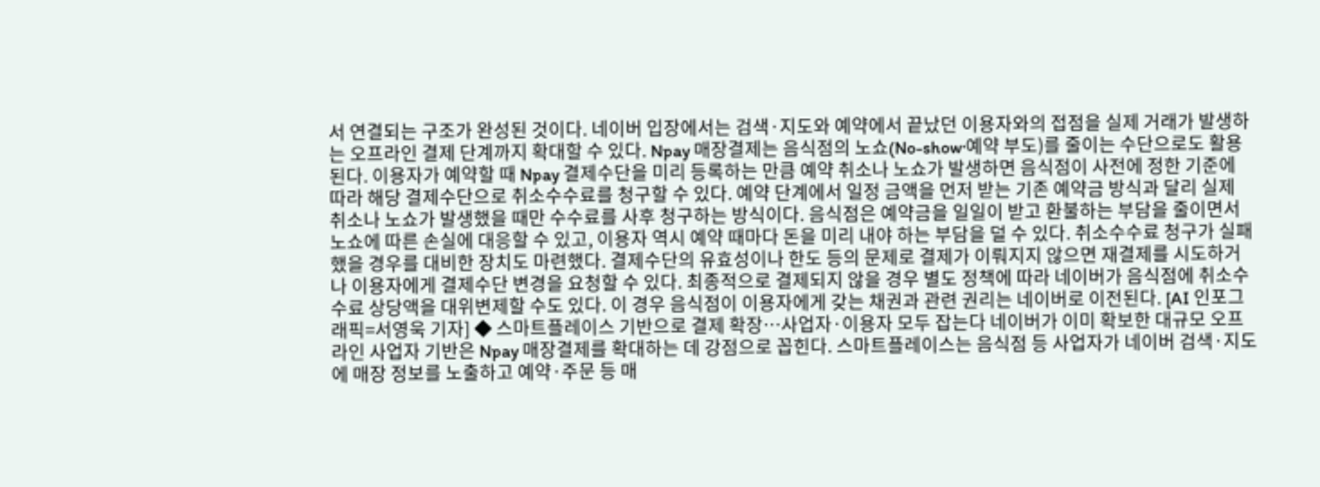서 연결되는 구조가 완성된 것이다. 네이버 입장에서는 검색·지도와 예약에서 끝났던 이용자와의 접점을 실제 거래가 발생하는 오프라인 결제 단계까지 확대할 수 있다. Npay 매장결제는 음식점의 노쇼(No-show·예약 부도)를 줄이는 수단으로도 활용된다. 이용자가 예약할 때 Npay 결제수단을 미리 등록하는 만큼 예약 취소나 노쇼가 발생하면 음식점이 사전에 정한 기준에 따라 해당 결제수단으로 취소수수료를 청구할 수 있다. 예약 단계에서 일정 금액을 먼저 받는 기존 예약금 방식과 달리 실제 취소나 노쇼가 발생했을 때만 수수료를 사후 청구하는 방식이다. 음식점은 예약금을 일일이 받고 환불하는 부담을 줄이면서 노쇼에 따른 손실에 대응할 수 있고, 이용자 역시 예약 때마다 돈을 미리 내야 하는 부담을 덜 수 있다. 취소수수료 청구가 실패했을 경우를 대비한 장치도 마련했다. 결제수단의 유효성이나 한도 등의 문제로 결제가 이뤄지지 않으면 재결제를 시도하거나 이용자에게 결제수단 변경을 요청할 수 있다. 최종적으로 결제되지 않을 경우 별도 정책에 따라 네이버가 음식점에 취소수수료 상당액을 대위변제할 수도 있다. 이 경우 음식점이 이용자에게 갖는 채권과 관련 권리는 네이버로 이전된다. [AI 인포그래픽=서영욱 기자] ◆ 스마트플레이스 기반으로 결제 확장…사업자·이용자 모두 잡는다 네이버가 이미 확보한 대규모 오프라인 사업자 기반은 Npay 매장결제를 확대하는 데 강점으로 꼽힌다. 스마트플레이스는 음식점 등 사업자가 네이버 검색·지도에 매장 정보를 노출하고 예약·주문 등 매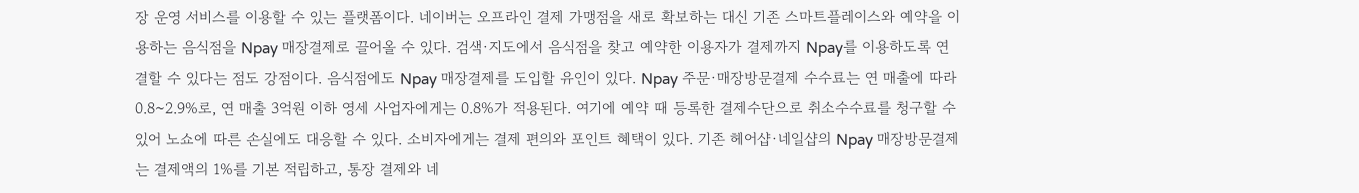장 운영 서비스를 이용할 수 있는 플랫폼이다. 네이버는 오프라인 결제 가맹점을 새로 확보하는 대신 기존 스마트플레이스와 예약을 이용하는 음식점을 Npay 매장결제로 끌어올 수 있다. 검색·지도에서 음식점을 찾고 예약한 이용자가 결제까지 Npay를 이용하도록 연결할 수 있다는 점도 강점이다. 음식점에도 Npay 매장결제를 도입할 유인이 있다. Npay 주문·매장방문결제 수수료는 연 매출에 따라 0.8~2.9%로, 연 매출 3억원 이하 영세 사업자에게는 0.8%가 적용된다. 여기에 예약 때 등록한 결제수단으로 취소수수료를 청구할 수 있어 노쇼에 따른 손실에도 대응할 수 있다. 소비자에게는 결제 편의와 포인트 혜택이 있다. 기존 헤어샵·네일샵의 Npay 매장방문결제는 결제액의 1%를 기본 적립하고, 통장 결제와 네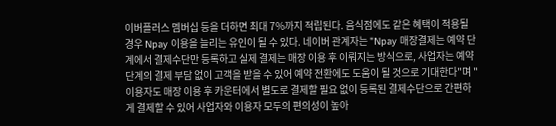이버플러스 멤버십 등을 더하면 최대 7%까지 적립된다. 음식점에도 같은 혜택이 적용될 경우 Npay 이용을 늘리는 유인이 될 수 있다. 네이버 관계자는 "Npay 매장결제는 예약 단계에서 결제수단만 등록하고 실제 결제는 매장 이용 후 이뤄지는 방식으로, 사업자는 예약 단계의 결제 부담 없이 고객을 받을 수 있어 예약 전환에도 도움이 될 것으로 기대한다"며 "이용자도 매장 이용 후 카운터에서 별도로 결제할 필요 없이 등록된 결제수단으로 간편하게 결제할 수 있어 사업자와 이용자 모두의 편의성이 높아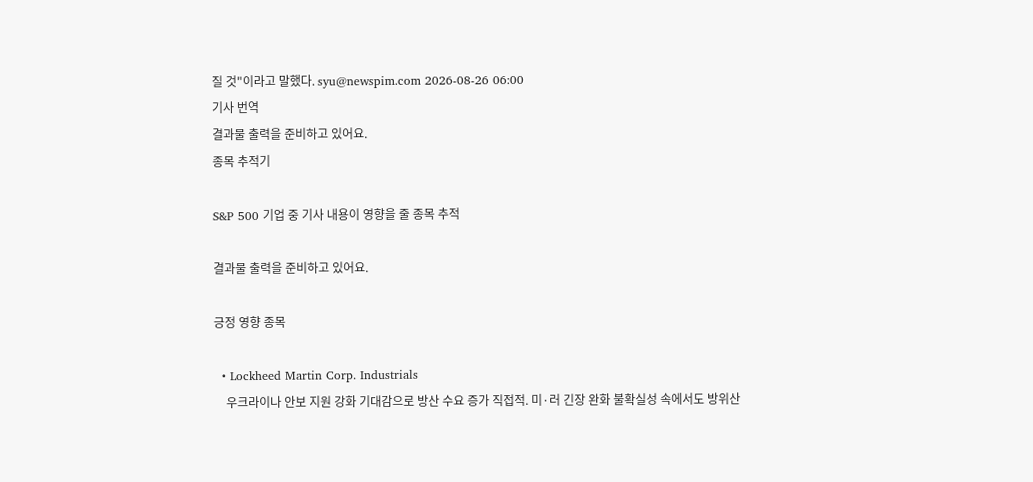질 것"이라고 말했다. syu@newspim.com 2026-08-26 06:00
기사 번역
결과물 출력을 준비하고 있어요.
종목 추적기

S&P 500 기업 중 기사 내용이 영향을 줄 종목 추적

결과물 출력을 준비하고 있어요.

긍정 영향 종목

  • Lockheed Martin Corp. Industrials
    우크라이나 안보 지원 강화 기대감으로 방산 수요 증가 직접적. 미·러 긴장 완화 불확실성 속에서도 방위산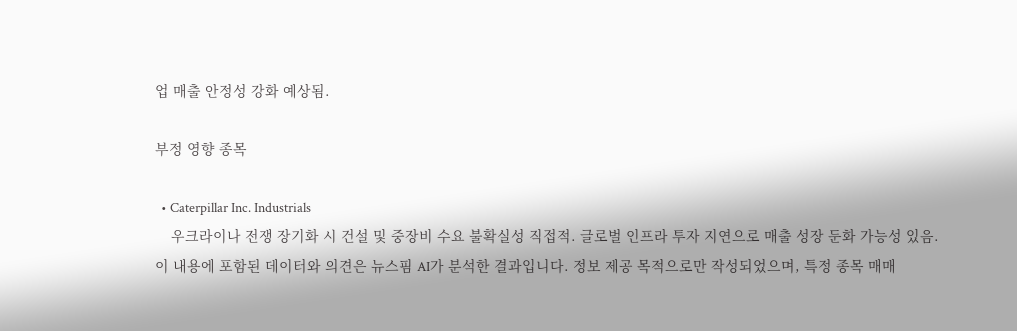업 매출 안정성 강화 예상됨.

부정 영향 종목

  • Caterpillar Inc. Industrials
    우크라이나 전쟁 장기화 시 건설 및 중장비 수요 불확실성 직접적. 글로벌 인프라 투자 지연으로 매출 성장 둔화 가능성 있음.
이 내용에 포함된 데이터와 의견은 뉴스핌 AI가 분석한 결과입니다. 정보 제공 목적으로만 작성되었으며, 특정 종목 매매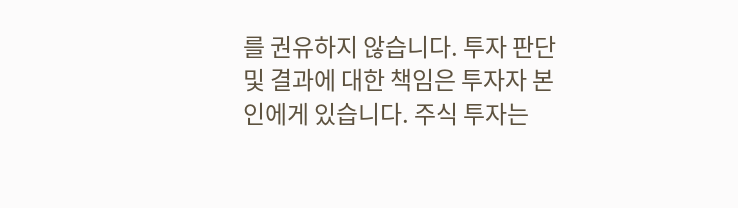를 권유하지 않습니다. 투자 판단 및 결과에 대한 책임은 투자자 본인에게 있습니다. 주식 투자는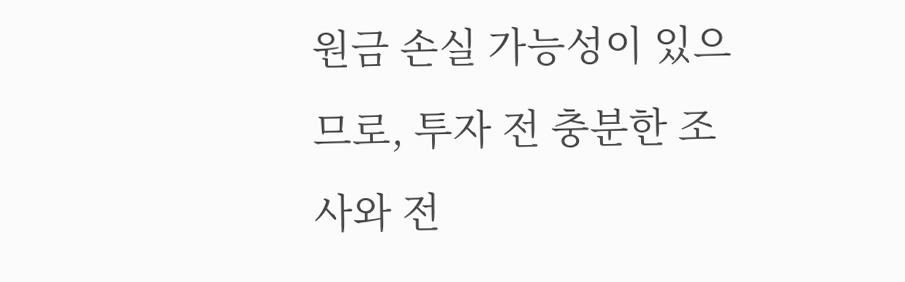원금 손실 가능성이 있으므로, 투자 전 충분한 조사와 전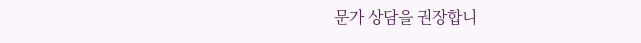문가 상담을 권장합니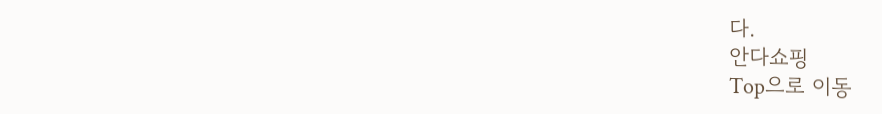다.
안다쇼핑
Top으로 이동